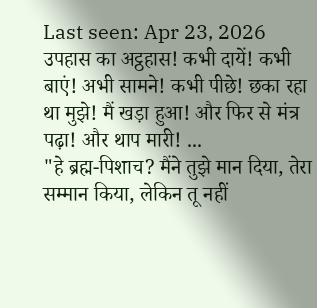Last seen: Apr 23, 2026
उपहास का अट्ठहास! कभी दायें! कभी बाएं! अभी सामने! कभी पीछे! छका रहा था मुझे! मैं खड़ा हुआ! और फिर से मंत्र पढ़ा! और थाप मारी! ...
"हे ब्रह्म-पिशाच? मैंने तुझे मान दिया, तेरा सम्मान किया, लेकिन तू नहीं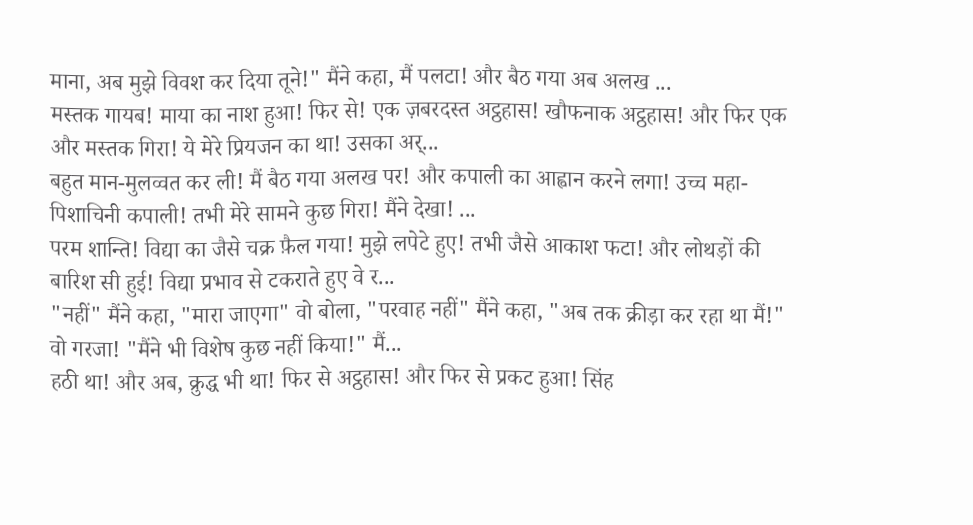माना, अब मुझे विवश कर दिया तूने!" मैंने कहा, मैं पलटा! और बैठ गया अब अलख ...
मस्तक गायब! माया का नाश हुआ! फिर से! एक ज़बरदस्त अट्ठहास! खौफनाक अट्ठहास! और फिर एक और मस्तक गिरा! ये मेरे प्रियजन का था! उसका अर्...
बहुत मान-मुलव्वत कर ली! मैं बैठ गया अलख पर! और कपाली का आह्वान करने लगा! उच्च महा-पिशाचिनी कपाली! तभी मेरे सामने कुछ गिरा! मैंने देखा! ...
परम शान्ति! विद्या का जैसे चक्र फ़ैल गया! मुझे लपेटे हुए! तभी जैसे आकाश फटा! और लोथड़ों की बारिश सी हुई! विद्या प्रभाव से टकराते हुए वे र...
"नहीं" मैंने कहा, "मारा जाएगा" वो बोला, "परवाह नहीं" मैंने कहा, "अब तक क्रीड़ा कर रहा था मैं!" वो गरजा! "मैंने भी विशेष कुछ नहीं किया!" मैं...
हठी था! और अब, क्रुद्ध भी था! फिर से अट्ठहास! और फिर से प्रकट हुआ! सिंह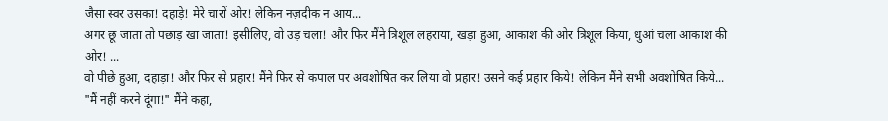जैसा स्वर उसका! दहाड़े! मेरे चारों ओर! लेकिन नज़दीक न आय...
अगर छू जाता तो पछाड़ खा जाता! इसीलिए, वो उड़ चला! और फिर मैंने त्रिशूल लहराया, खड़ा हुआ, आकाश की ओर त्रिशूल किया, धुआं चला आकाश की ओर! ...
वो पीछे हुआ, दहाड़ा! और फिर से प्रहार! मैंने फिर से कपाल पर अवशोषित कर लिया वो प्रहार! उसने कई प्रहार किये! लेकिन मैंने सभी अवशोषित किये...
"मैं नहीं करने दूंगा!" मैंने कहा,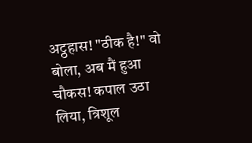अट्ठहास! "ठीक है!" वो बोला, अब मैं हुआ चौकस! कपाल उठा लिया, त्रिशूल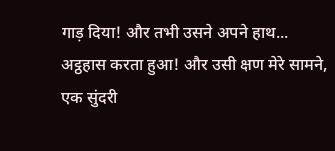गाड़ दिया! और तभी उसने अपने हाथ...
अट्ठहास करता हुआ! और उसी क्षण मेरे सामने, एक सुंदरी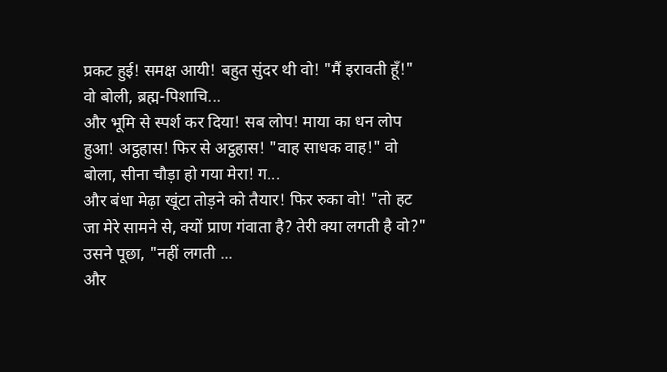प्रकट हुई! समक्ष आयी! बहुत सुंदर थी वो! "मैं इरावती हूँ!" वो बोली, ब्रह्म-पिशाचि...
और भूमि से स्पर्श कर दिया! सब लोप! माया का धन लोप हुआ! अट्ठहास! फिर से अट्ठहास! "वाह साधक वाह!" वो बोला, सीना चौड़ा हो गया मेरा! ग...
और बंधा मेढ़ा खूंटा तोड़ने को तैयार! फिर रुका वो! "तो हट जा मेरे सामने से, क्यों प्राण गंवाता है? तेरी क्या लगती है वो?" उसने पूछा, "नहीं लगती ...
और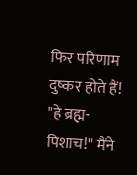फिर परिणाम दुष्कर होते हैं! "हे ब्रह्म-पिशाच!" मैंने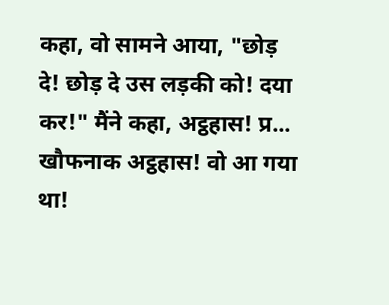कहा, वो सामने आया, "छोड़ दे! छोड़ दे उस लड़की को! दया कर!" मैंने कहा, अट्ठहास! प्र...
खौफनाक अट्ठहास! वो आ गया था!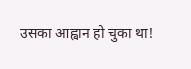उसका आह्वान हो चुका था!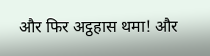और फिर अट्ठहास थमा! और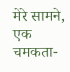मेरे सामने, एक चमकता-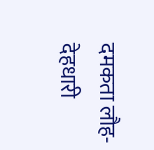दमकता लौह-देहधारी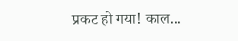प्रकट हो गया! काल...